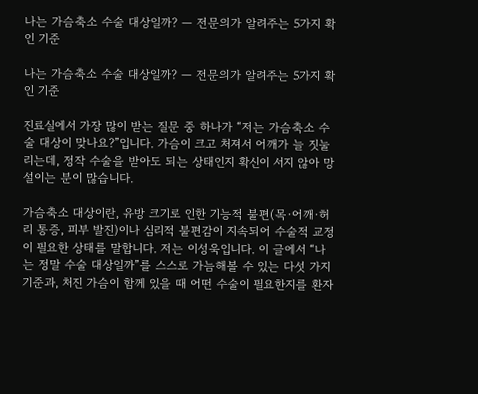나는 가슴축소 수술 대상일까? — 전문의가 알려주는 5가지 확인 기준

나는 가슴축소 수술 대상일까? — 전문의가 알려주는 5가지 확인 기준

진료실에서 가장 많이 받는 질문 중 하나가 “저는 가슴축소 수술 대상이 맞나요?”입니다. 가슴이 크고 처져서 어깨가 늘 짓눌리는데, 정작 수술을 받아도 되는 상태인지 확신이 서지 않아 망설이는 분이 많습니다.

가슴축소 대상이란, 유방 크기로 인한 기능적 불편(목·어깨·허리 통증, 피부 발진)이나 심리적 불편감이 지속되어 수술적 교정이 필요한 상태를 말합니다. 저는 이성욱입니다. 이 글에서 “나는 정말 수술 대상일까”를 스스로 가늠해볼 수 있는 다섯 가지 기준과, 처진 가슴이 함께 있을 때 어떤 수술이 필요한지를 환자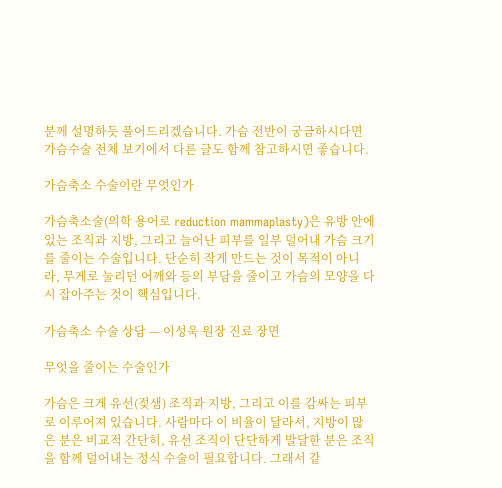분께 설명하듯 풀어드리겠습니다. 가슴 전반이 궁금하시다면 가슴수술 전체 보기에서 다른 글도 함께 참고하시면 좋습니다.

가슴축소 수술이란 무엇인가

가슴축소술(의학 용어로 reduction mammaplasty)은 유방 안에 있는 조직과 지방, 그리고 늘어난 피부를 일부 덜어내 가슴 크기를 줄이는 수술입니다. 단순히 작게 만드는 것이 목적이 아니라, 무게로 눌리던 어깨와 등의 부담을 줄이고 가슴의 모양을 다시 잡아주는 것이 핵심입니다.

가슴축소 수술 상담 — 이성욱 원장 진료 장면

무엇을 줄이는 수술인가

가슴은 크게 유선(젖샘) 조직과 지방, 그리고 이를 감싸는 피부로 이루어져 있습니다. 사람마다 이 비율이 달라서, 지방이 많은 분은 비교적 간단히, 유선 조직이 단단하게 발달한 분은 조직을 함께 덜어내는 정식 수술이 필요합니다. 그래서 같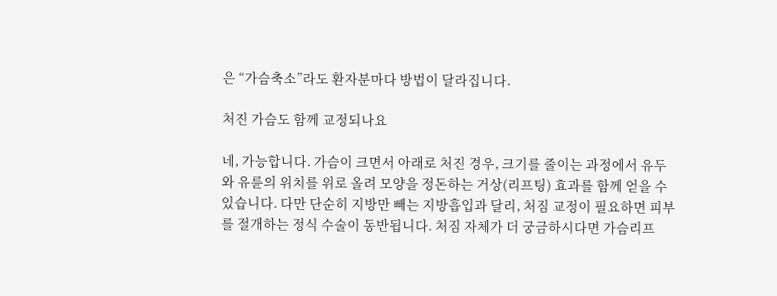은 “가슴축소”라도 환자분마다 방법이 달라집니다.

처진 가슴도 함께 교정되나요

네, 가능합니다. 가슴이 크면서 아래로 처진 경우, 크기를 줄이는 과정에서 유두와 유륜의 위치를 위로 올려 모양을 정돈하는 거상(리프팅) 효과를 함께 얻을 수 있습니다. 다만 단순히 지방만 빼는 지방흡입과 달리, 처짐 교정이 필요하면 피부를 절개하는 정식 수술이 동반됩니다. 처짐 자체가 더 궁금하시다면 가슴리프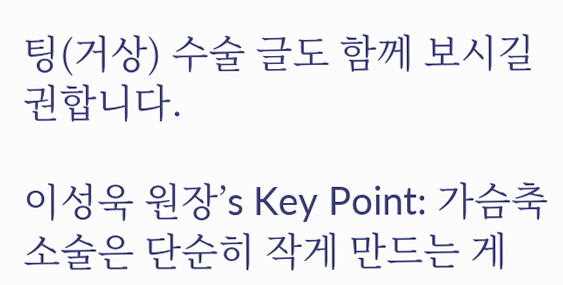팅(거상) 수술 글도 함께 보시길 권합니다.

이성욱 원장’s Key Point: 가슴축소술은 단순히 작게 만드는 게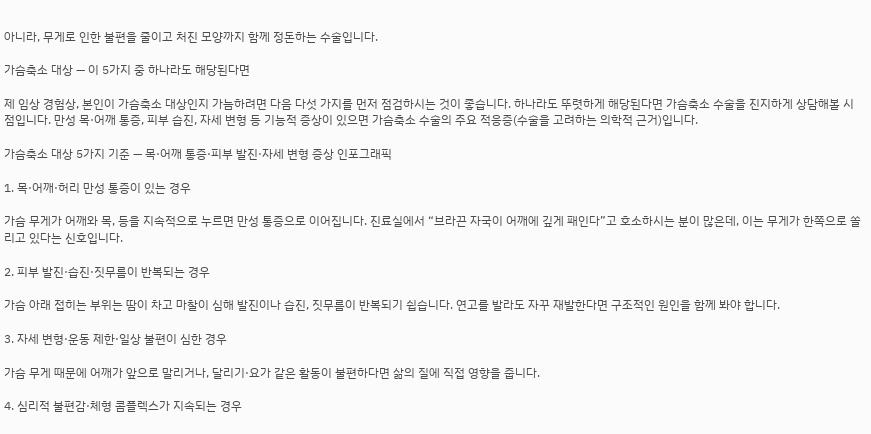아니라, 무게로 인한 불편을 줄이고 처진 모양까지 함께 정돈하는 수술입니다.

가슴축소 대상 — 이 5가지 중 하나라도 해당된다면

제 임상 경험상, 본인이 가슴축소 대상인지 가늠하려면 다음 다섯 가지를 먼저 점검하시는 것이 좋습니다. 하나라도 뚜렷하게 해당된다면 가슴축소 수술을 진지하게 상담해볼 시점입니다. 만성 목·어깨 통증, 피부 습진, 자세 변형 등 기능적 증상이 있으면 가슴축소 수술의 주요 적응증(수술을 고려하는 의학적 근거)입니다.

가슴축소 대상 5가지 기준 — 목·어깨 통증·피부 발진·자세 변형 증상 인포그래픽

1. 목·어깨·허리 만성 통증이 있는 경우

가슴 무게가 어깨와 목, 등을 지속적으로 누르면 만성 통증으로 이어집니다. 진료실에서 “브라끈 자국이 어깨에 깊게 패인다”고 호소하시는 분이 많은데, 이는 무게가 한쪽으로 쏠리고 있다는 신호입니다.

2. 피부 발진·습진·짓무름이 반복되는 경우

가슴 아래 접히는 부위는 땀이 차고 마찰이 심해 발진이나 습진, 짓무름이 반복되기 쉽습니다. 연고를 발라도 자꾸 재발한다면 구조적인 원인을 함께 봐야 합니다.

3. 자세 변형·운동 제한·일상 불편이 심한 경우

가슴 무게 때문에 어깨가 앞으로 말리거나, 달리기·요가 같은 활동이 불편하다면 삶의 질에 직접 영향을 줍니다.

4. 심리적 불편감·체형 콤플렉스가 지속되는 경우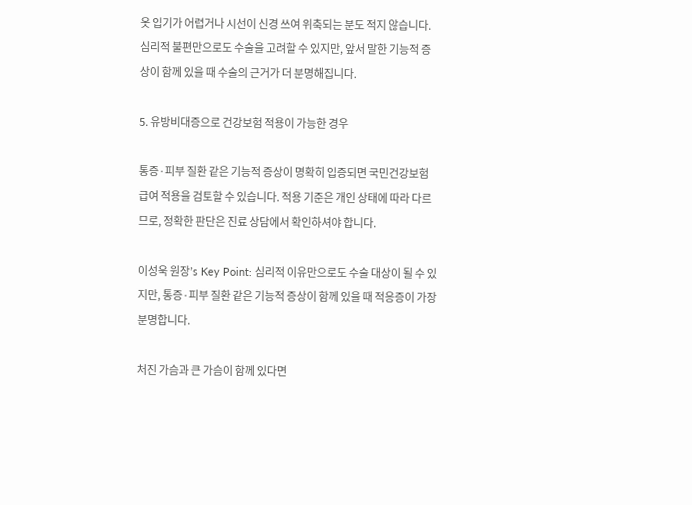옷 입기가 어렵거나 시선이 신경 쓰여 위축되는 분도 적지 않습니다. 심리적 불편만으로도 수술을 고려할 수 있지만, 앞서 말한 기능적 증상이 함께 있을 때 수술의 근거가 더 분명해집니다.

5. 유방비대증으로 건강보험 적용이 가능한 경우

통증·피부 질환 같은 기능적 증상이 명확히 입증되면 국민건강보험 급여 적용을 검토할 수 있습니다. 적용 기준은 개인 상태에 따라 다르므로, 정확한 판단은 진료 상담에서 확인하셔야 합니다.

이성욱 원장’s Key Point: 심리적 이유만으로도 수술 대상이 될 수 있지만, 통증·피부 질환 같은 기능적 증상이 함께 있을 때 적응증이 가장 분명합니다.

처진 가슴과 큰 가슴이 함께 있다면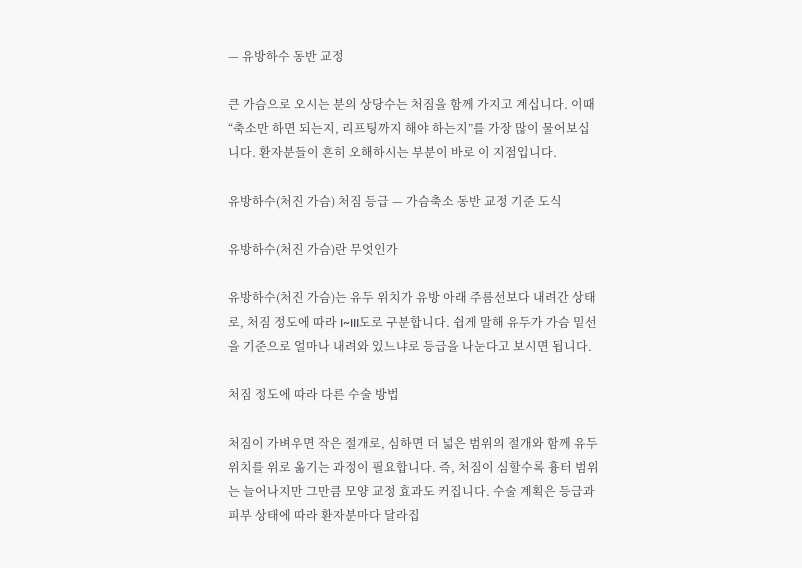— 유방하수 동반 교정

큰 가슴으로 오시는 분의 상당수는 처짐을 함께 가지고 계십니다. 이때 “축소만 하면 되는지, 리프팅까지 해야 하는지”를 가장 많이 물어보십니다. 환자분들이 흔히 오해하시는 부분이 바로 이 지점입니다.

유방하수(처진 가슴) 처짐 등급 — 가슴축소 동반 교정 기준 도식

유방하수(처진 가슴)란 무엇인가

유방하수(처진 가슴)는 유두 위치가 유방 아래 주름선보다 내려간 상태로, 처짐 정도에 따라 I~III도로 구분합니다. 쉽게 말해 유두가 가슴 밑선을 기준으로 얼마나 내려와 있느냐로 등급을 나눈다고 보시면 됩니다.

처짐 정도에 따라 다른 수술 방법

처짐이 가벼우면 작은 절개로, 심하면 더 넓은 범위의 절개와 함께 유두 위치를 위로 옮기는 과정이 필요합니다. 즉, 처짐이 심할수록 흉터 범위는 늘어나지만 그만큼 모양 교정 효과도 커집니다. 수술 계획은 등급과 피부 상태에 따라 환자분마다 달라집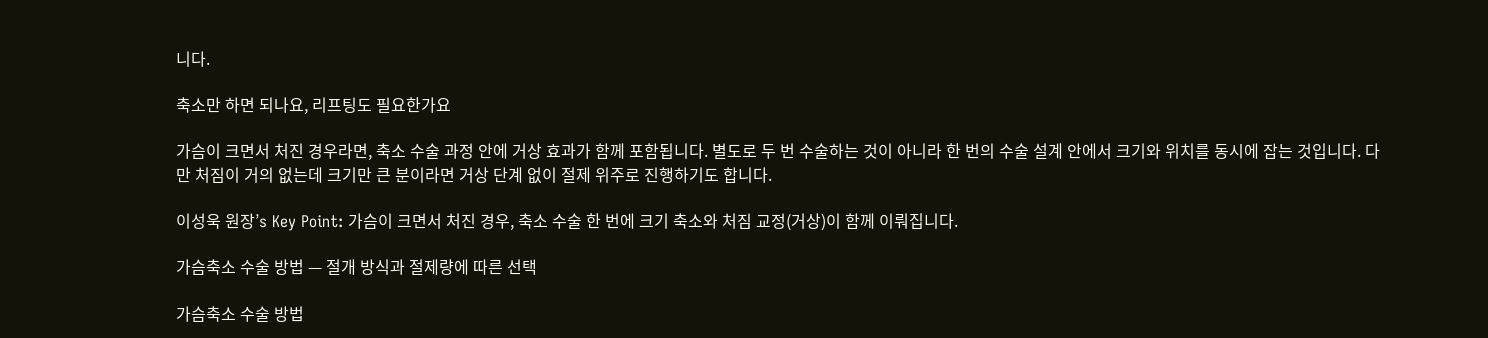니다.

축소만 하면 되나요, 리프팅도 필요한가요

가슴이 크면서 처진 경우라면, 축소 수술 과정 안에 거상 효과가 함께 포함됩니다. 별도로 두 번 수술하는 것이 아니라 한 번의 수술 설계 안에서 크기와 위치를 동시에 잡는 것입니다. 다만 처짐이 거의 없는데 크기만 큰 분이라면 거상 단계 없이 절제 위주로 진행하기도 합니다.

이성욱 원장’s Key Point: 가슴이 크면서 처진 경우, 축소 수술 한 번에 크기 축소와 처짐 교정(거상)이 함께 이뤄집니다.

가슴축소 수술 방법 — 절개 방식과 절제량에 따른 선택

가슴축소 수술 방법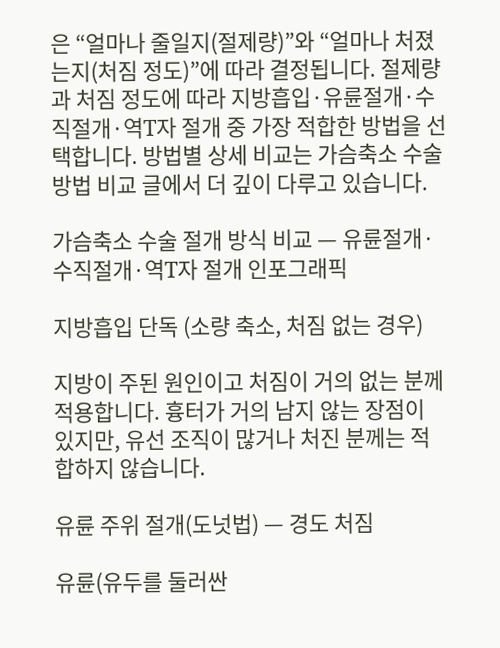은 “얼마나 줄일지(절제량)”와 “얼마나 처졌는지(처짐 정도)”에 따라 결정됩니다. 절제량과 처짐 정도에 따라 지방흡입·유륜절개·수직절개·역T자 절개 중 가장 적합한 방법을 선택합니다. 방법별 상세 비교는 가슴축소 수술 방법 비교 글에서 더 깊이 다루고 있습니다.

가슴축소 수술 절개 방식 비교 — 유륜절개·수직절개·역T자 절개 인포그래픽

지방흡입 단독 (소량 축소, 처짐 없는 경우)

지방이 주된 원인이고 처짐이 거의 없는 분께 적용합니다. 흉터가 거의 남지 않는 장점이 있지만, 유선 조직이 많거나 처진 분께는 적합하지 않습니다.

유륜 주위 절개(도넛법) — 경도 처짐

유륜(유두를 둘러싼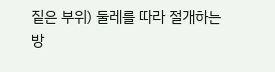짙은 부위) 둘레를 따라 절개하는 방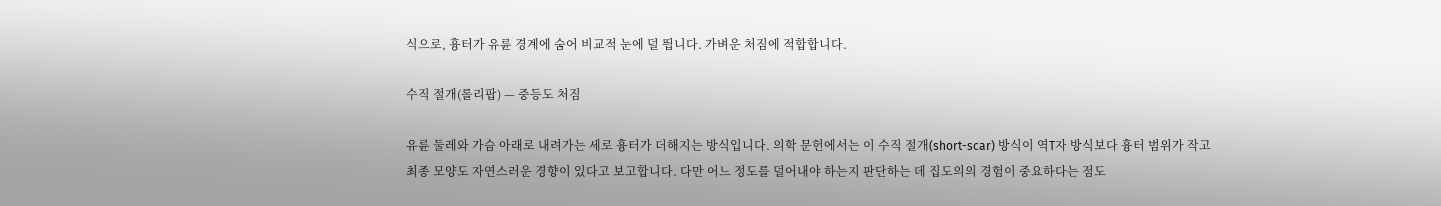식으로, 흉터가 유륜 경계에 숨어 비교적 눈에 덜 띕니다. 가벼운 처짐에 적합합니다.

수직 절개(롤리팝) — 중등도 처짐

유륜 둘레와 가슴 아래로 내려가는 세로 흉터가 더해지는 방식입니다. 의학 문헌에서는 이 수직 절개(short-scar) 방식이 역T자 방식보다 흉터 범위가 작고 최종 모양도 자연스러운 경향이 있다고 보고합니다. 다만 어느 정도를 덜어내야 하는지 판단하는 데 집도의의 경험이 중요하다는 점도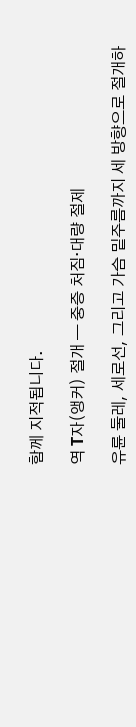함께 지적됩니다.

역 T자(앵커) 절개 — 중증 처짐·대량 절제

유륜 둘레, 세로선, 그리고 가슴 밑주름까지 세 방향으로 절개하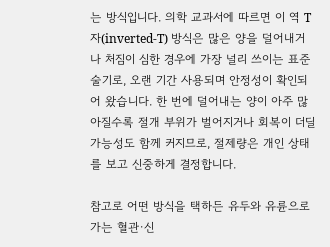는 방식입니다. 의학 교과서에 따르면 이 역 T자(inverted-T) 방식은 많은 양을 덜어내거나 처짐이 심한 경우에 가장 널리 쓰이는 표준 술기로, 오랜 기간 사용되며 안정성이 확인되어 왔습니다. 한 번에 덜어내는 양이 아주 많아질수록 절개 부위가 벌어지거나 회복이 더딜 가능성도 함께 커지므로, 절제량은 개인 상태를 보고 신중하게 결정합니다.

참고로 어떤 방식을 택하든 유두와 유륜으로 가는 혈관·신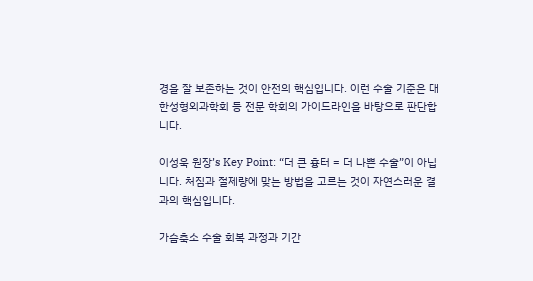경을 잘 보존하는 것이 안전의 핵심입니다. 이런 수술 기준은 대한성형외과학회 등 전문 학회의 가이드라인을 바탕으로 판단합니다.

이성욱 원장’s Key Point: “더 큰 흉터 = 더 나쁜 수술”이 아닙니다. 처짐과 절제량에 맞는 방법을 고르는 것이 자연스러운 결과의 핵심입니다.

가슴축소 수술 회복 과정과 기간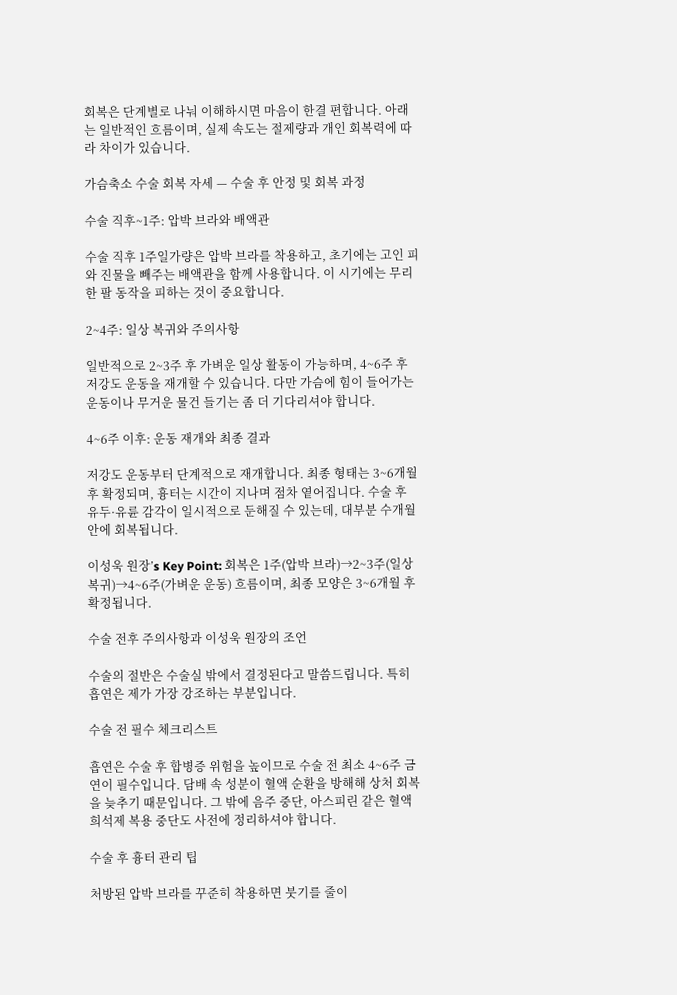회복은 단계별로 나눠 이해하시면 마음이 한결 편합니다. 아래는 일반적인 흐름이며, 실제 속도는 절제량과 개인 회복력에 따라 차이가 있습니다.

가슴축소 수술 회복 자세 — 수술 후 안정 및 회복 과정

수술 직후~1주: 압박 브라와 배액관

수술 직후 1주일가량은 압박 브라를 착용하고, 초기에는 고인 피와 진물을 빼주는 배액관을 함께 사용합니다. 이 시기에는 무리한 팔 동작을 피하는 것이 중요합니다.

2~4주: 일상 복귀와 주의사항

일반적으로 2~3주 후 가벼운 일상 활동이 가능하며, 4~6주 후 저강도 운동을 재개할 수 있습니다. 다만 가슴에 힘이 들어가는 운동이나 무거운 물건 들기는 좀 더 기다리셔야 합니다.

4~6주 이후: 운동 재개와 최종 결과

저강도 운동부터 단계적으로 재개합니다. 최종 형태는 3~6개월 후 확정되며, 흉터는 시간이 지나며 점차 옅어집니다. 수술 후 유두·유륜 감각이 일시적으로 둔해질 수 있는데, 대부분 수개월 안에 회복됩니다.

이성욱 원장’s Key Point: 회복은 1주(압박 브라)→2~3주(일상 복귀)→4~6주(가벼운 운동) 흐름이며, 최종 모양은 3~6개월 후 확정됩니다.

수술 전후 주의사항과 이성욱 원장의 조언

수술의 절반은 수술실 밖에서 결정된다고 말씀드립니다. 특히 흡연은 제가 가장 강조하는 부분입니다.

수술 전 필수 체크리스트

흡연은 수술 후 합병증 위험을 높이므로 수술 전 최소 4~6주 금연이 필수입니다. 담배 속 성분이 혈액 순환을 방해해 상처 회복을 늦추기 때문입니다. 그 밖에 음주 중단, 아스피린 같은 혈액 희석제 복용 중단도 사전에 정리하셔야 합니다.

수술 후 흉터 관리 팁

처방된 압박 브라를 꾸준히 착용하면 붓기를 줄이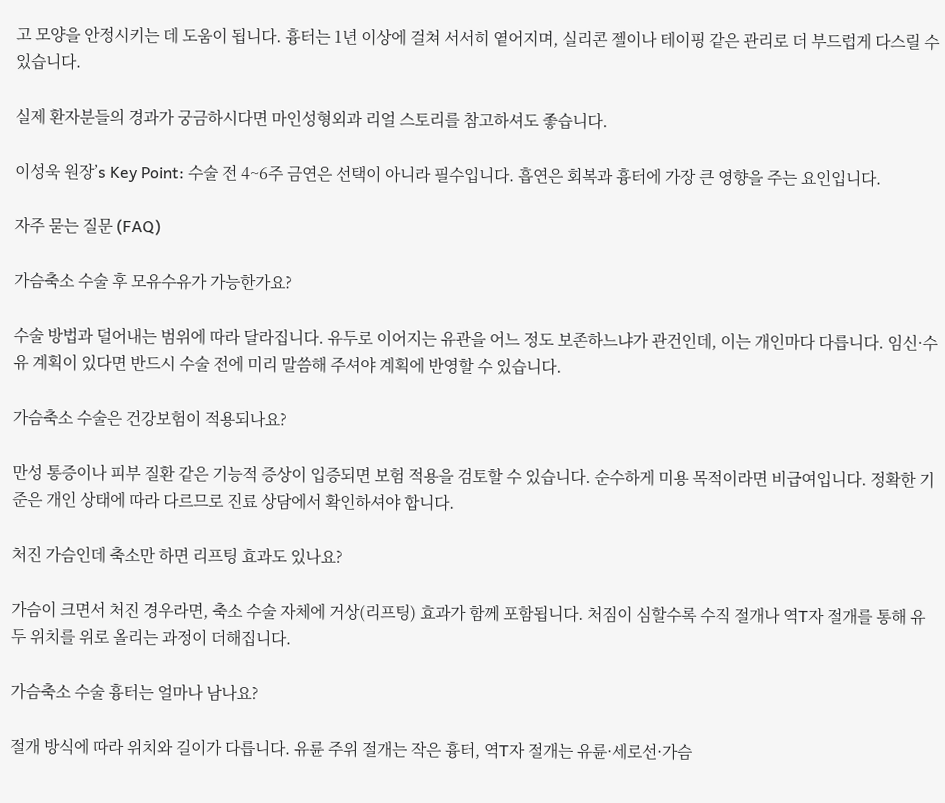고 모양을 안정시키는 데 도움이 됩니다. 흉터는 1년 이상에 걸쳐 서서히 옅어지며, 실리콘 젤이나 테이핑 같은 관리로 더 부드럽게 다스릴 수 있습니다.

실제 환자분들의 경과가 궁금하시다면 마인성형외과 리얼 스토리를 참고하셔도 좋습니다.

이성욱 원장’s Key Point: 수술 전 4~6주 금연은 선택이 아니라 필수입니다. 흡연은 회복과 흉터에 가장 큰 영향을 주는 요인입니다.

자주 묻는 질문 (FAQ)

가슴축소 수술 후 모유수유가 가능한가요?

수술 방법과 덜어내는 범위에 따라 달라집니다. 유두로 이어지는 유관을 어느 정도 보존하느냐가 관건인데, 이는 개인마다 다릅니다. 임신·수유 계획이 있다면 반드시 수술 전에 미리 말씀해 주셔야 계획에 반영할 수 있습니다.

가슴축소 수술은 건강보험이 적용되나요?

만성 통증이나 피부 질환 같은 기능적 증상이 입증되면 보험 적용을 검토할 수 있습니다. 순수하게 미용 목적이라면 비급여입니다. 정확한 기준은 개인 상태에 따라 다르므로 진료 상담에서 확인하셔야 합니다.

처진 가슴인데 축소만 하면 리프팅 효과도 있나요?

가슴이 크면서 처진 경우라면, 축소 수술 자체에 거상(리프팅) 효과가 함께 포함됩니다. 처짐이 심할수록 수직 절개나 역T자 절개를 통해 유두 위치를 위로 올리는 과정이 더해집니다.

가슴축소 수술 흉터는 얼마나 남나요?

절개 방식에 따라 위치와 길이가 다릅니다. 유륜 주위 절개는 작은 흉터, 역T자 절개는 유륜·세로선·가슴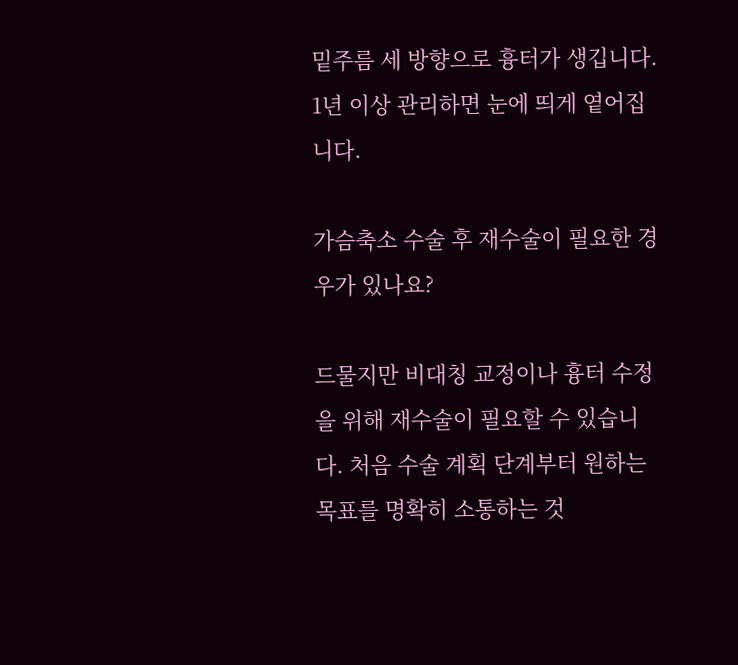밑주름 세 방향으로 흉터가 생깁니다. 1년 이상 관리하면 눈에 띄게 옅어집니다.

가슴축소 수술 후 재수술이 필요한 경우가 있나요?

드물지만 비대칭 교정이나 흉터 수정을 위해 재수술이 필요할 수 있습니다. 처음 수술 계획 단계부터 원하는 목표를 명확히 소통하는 것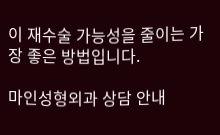이 재수술 가능성을 줄이는 가장 좋은 방법입니다.

마인성형외과 상담 안내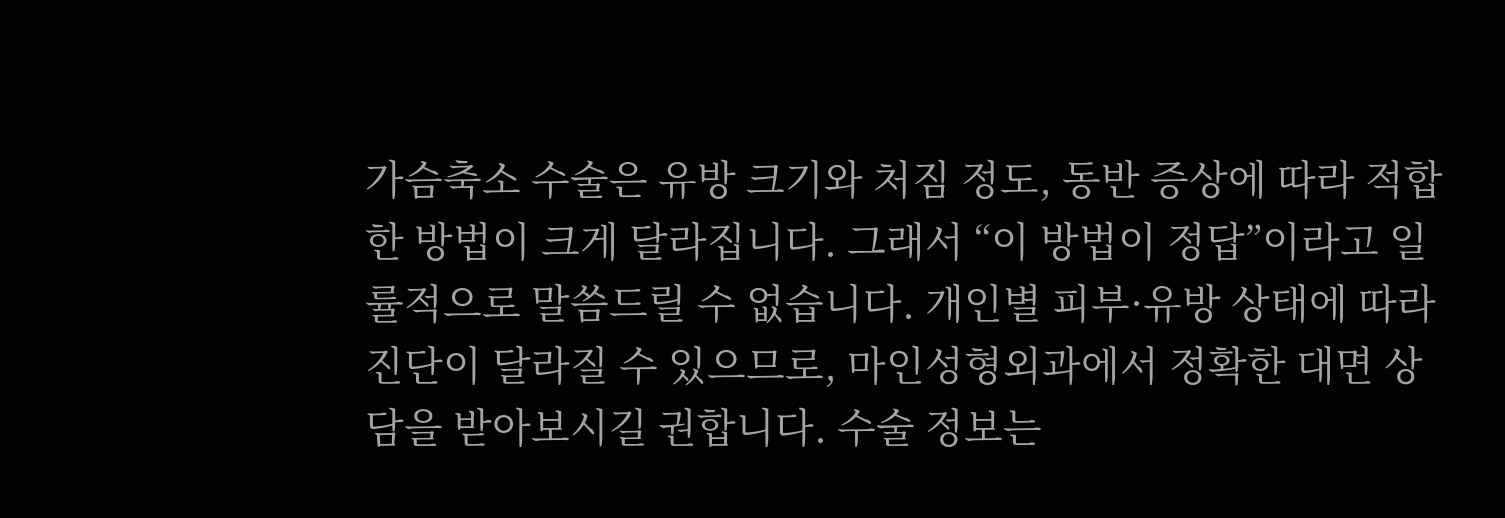가슴축소 수술은 유방 크기와 처짐 정도, 동반 증상에 따라 적합한 방법이 크게 달라집니다. 그래서 “이 방법이 정답”이라고 일률적으로 말씀드릴 수 없습니다. 개인별 피부·유방 상태에 따라 진단이 달라질 수 있으므로, 마인성형외과에서 정확한 대면 상담을 받아보시길 권합니다. 수술 정보는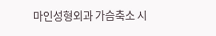마인성형외과 가슴축소 시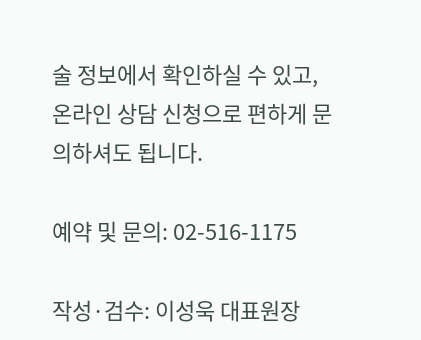술 정보에서 확인하실 수 있고, 온라인 상담 신청으로 편하게 문의하셔도 됩니다.

예약 및 문의: 02-516-1175

작성·검수: 이성욱 대표원장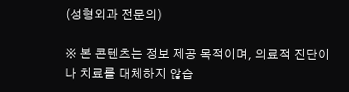(성형외과 전문의)

※ 본 콘텐츠는 정보 제공 목적이며, 의료적 진단이나 치료를 대체하지 않습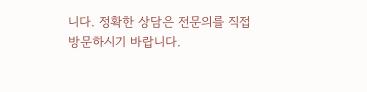니다. 정확한 상담은 전문의를 직접 방문하시기 바랍니다.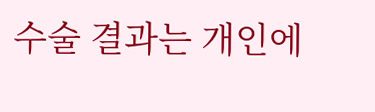수술 결과는 개인에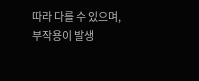따라 다를 수 있으며, 부작용이 발생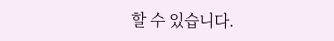할 수 있습니다.